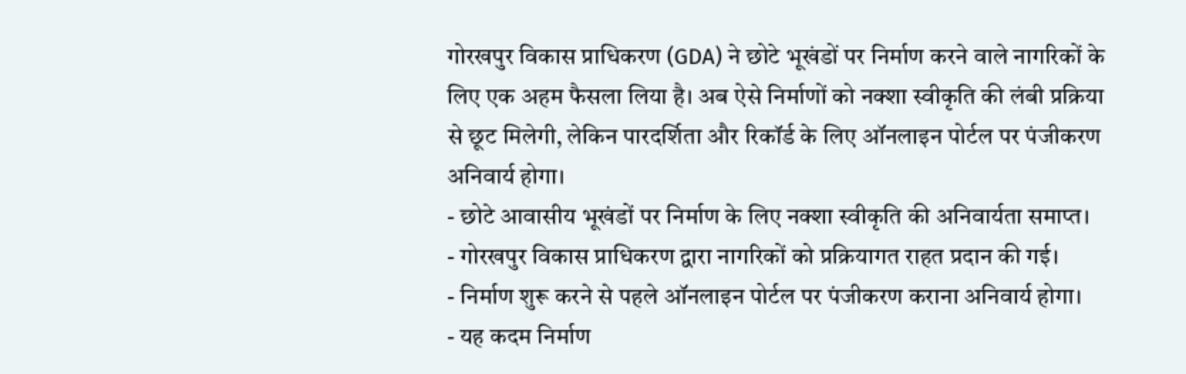गोरखपुर विकास प्राधिकरण (GDA) ने छोटे भूखंडों पर निर्माण करने वाले नागरिकों के लिए एक अहम फैसला लिया है। अब ऐसे निर्माणों को नक्शा स्वीकृति की लंबी प्रक्रिया से छूट मिलेगी, लेकिन पारदर्शिता और रिकॉर्ड के लिए ऑनलाइन पोर्टल पर पंजीकरण अनिवार्य होगा।
- छोटे आवासीय भूखंडों पर निर्माण के लिए नक्शा स्वीकृति की अनिवार्यता समाप्त।
- गोरखपुर विकास प्राधिकरण द्वारा नागरिकों को प्रक्रियागत राहत प्रदान की गई।
- निर्माण शुरू करने से पहले ऑनलाइन पोर्टल पर पंजीकरण कराना अनिवार्य होगा।
- यह कदम निर्माण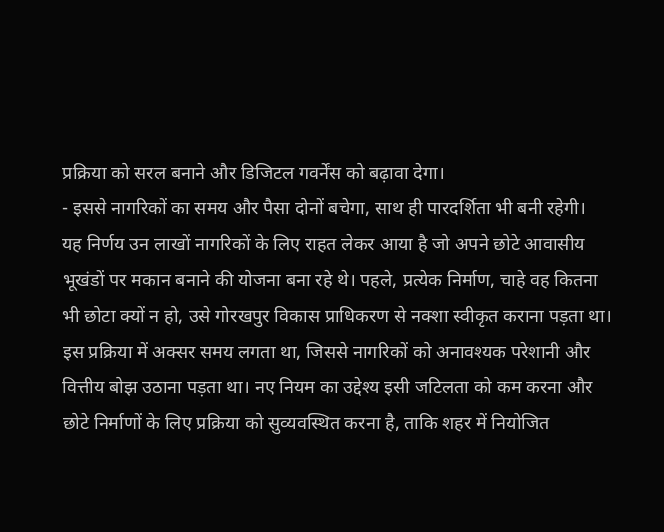प्रक्रिया को सरल बनाने और डिजिटल गवर्नेंस को बढ़ावा देगा।
- इससे नागरिकों का समय और पैसा दोनों बचेगा, साथ ही पारदर्शिता भी बनी रहेगी।
यह निर्णय उन लाखों नागरिकों के लिए राहत लेकर आया है जो अपने छोटे आवासीय भूखंडों पर मकान बनाने की योजना बना रहे थे। पहले, प्रत्येक निर्माण, चाहे वह कितना भी छोटा क्यों न हो, उसे गोरखपुर विकास प्राधिकरण से नक्शा स्वीकृत कराना पड़ता था। इस प्रक्रिया में अक्सर समय लगता था, जिससे नागरिकों को अनावश्यक परेशानी और वित्तीय बोझ उठाना पड़ता था। नए नियम का उद्देश्य इसी जटिलता को कम करना और छोटे निर्माणों के लिए प्रक्रिया को सुव्यवस्थित करना है, ताकि शहर में नियोजित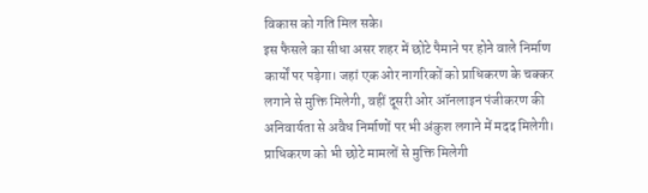विकास को गति मिल सके।
इस फैसले का सीधा असर शहर में छोटे पैमाने पर होने वाले निर्माण कार्यों पर पड़ेगा। जहां एक ओर नागरिकों को प्राधिकरण के चक्कर लगाने से मुक्ति मिलेगी, वहीं दूसरी ओर ऑनलाइन पंजीकरण की अनिवार्यता से अवैध निर्माणों पर भी अंकुश लगाने में मदद मिलेगी। प्राधिकरण को भी छोटे मामलों से मुक्ति मिलेगी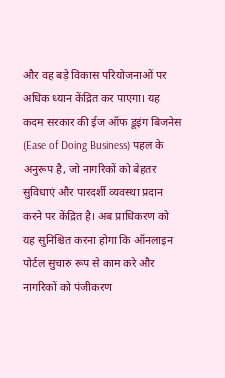और वह बड़े विकास परियोजनाओं पर अधिक ध्यान केंद्रित कर पाएगा। यह कदम सरकार की ईज ऑफ डूइंग बिजनेस (Ease of Doing Business) पहल के अनुरूप है, जो नागरिकों को बेहतर सुविधाएं और पारदर्शी व्यवस्था प्रदान करने पर केंद्रित है। अब प्राधिकरण को यह सुनिश्चित करना होगा कि ऑनलाइन पोर्टल सुचारु रूप से काम करे और नागरिकों को पंजीकरण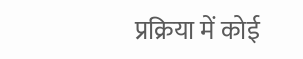प्रक्रिया में कोई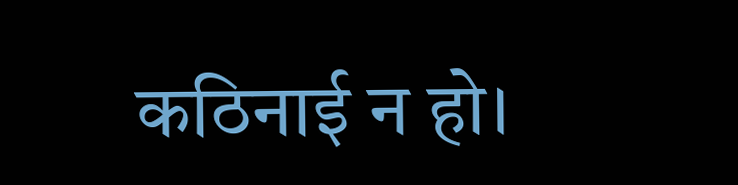कठिनाई न हो।